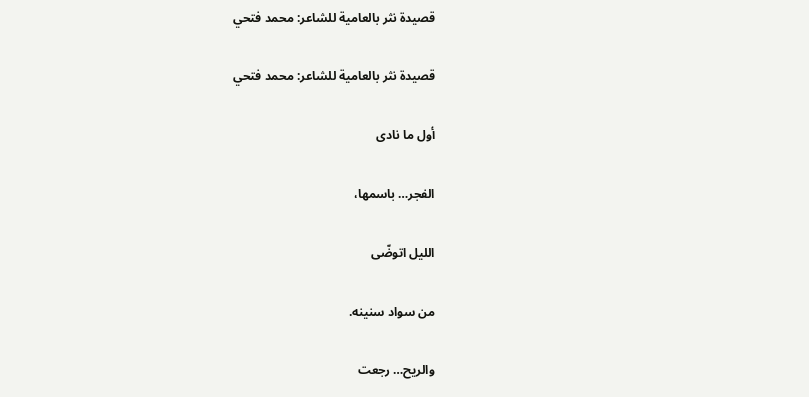قصيدة نثر بالعامية للشاعر: محمد فتحي

قصيدة نثر بالعامية للشاعر: محمد فتحي

أول ما نادى

الفجر… باسمها،

الليل اتوضّى

من سواد سنينه.

والريح… رجعت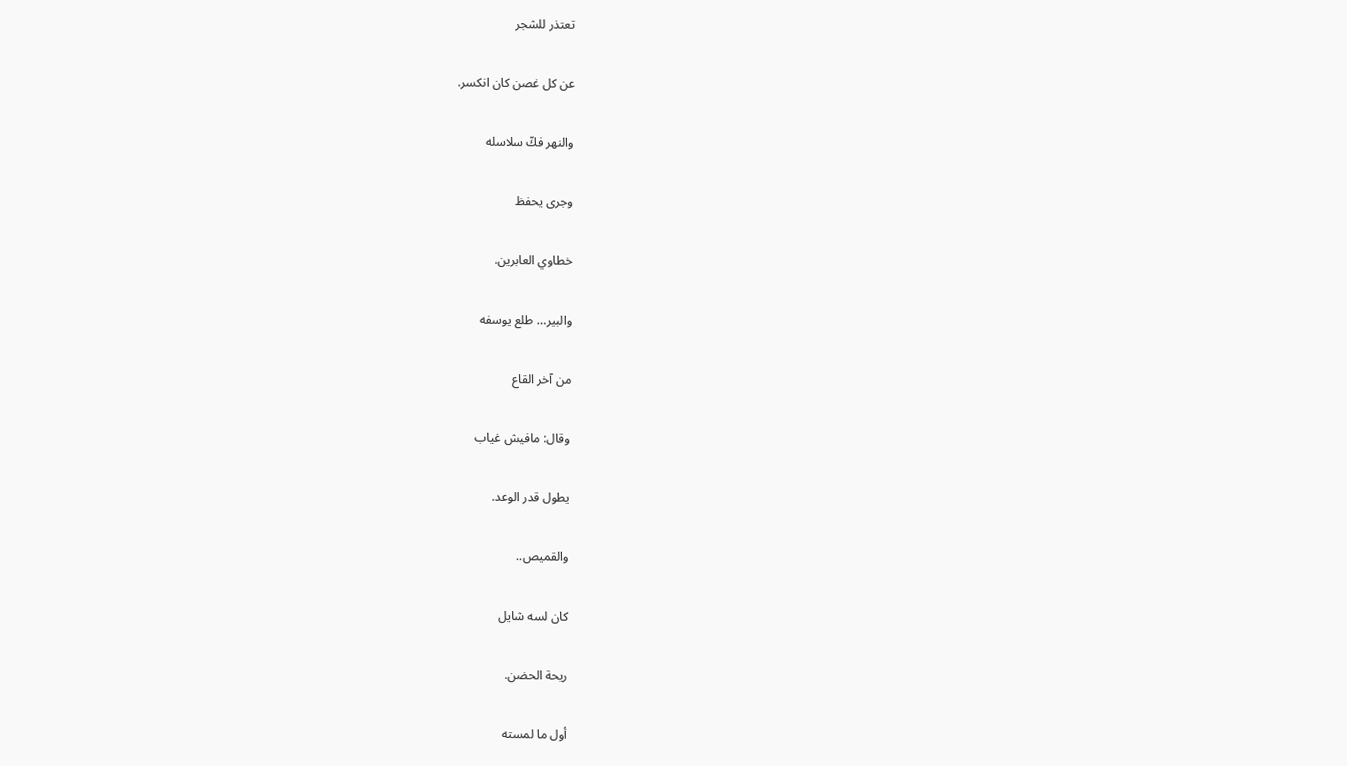تعتذر للشجر

عن كل غصن كان انكسر.

والنهر فكّ سلاسله

وجرى يحفظ

خطاوي العابرين.

والبير… طلع يوسفه

من آخر القاع

وقال: مافيش غياب

يطول قدر الوعد.

والقميص..

كان لسه شايل

ريحة الحضن.

أول ما لمسته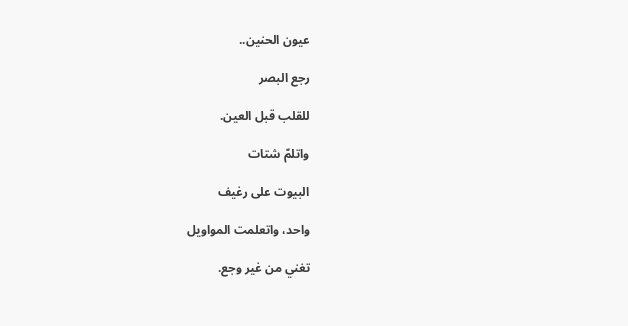عيون الحنين..

رجع البصر

للقلب قبل العين.

واتلمّ شتات

البيوت على رغيف

واحد، واتعلمت المواويل

تغني من غير وجع.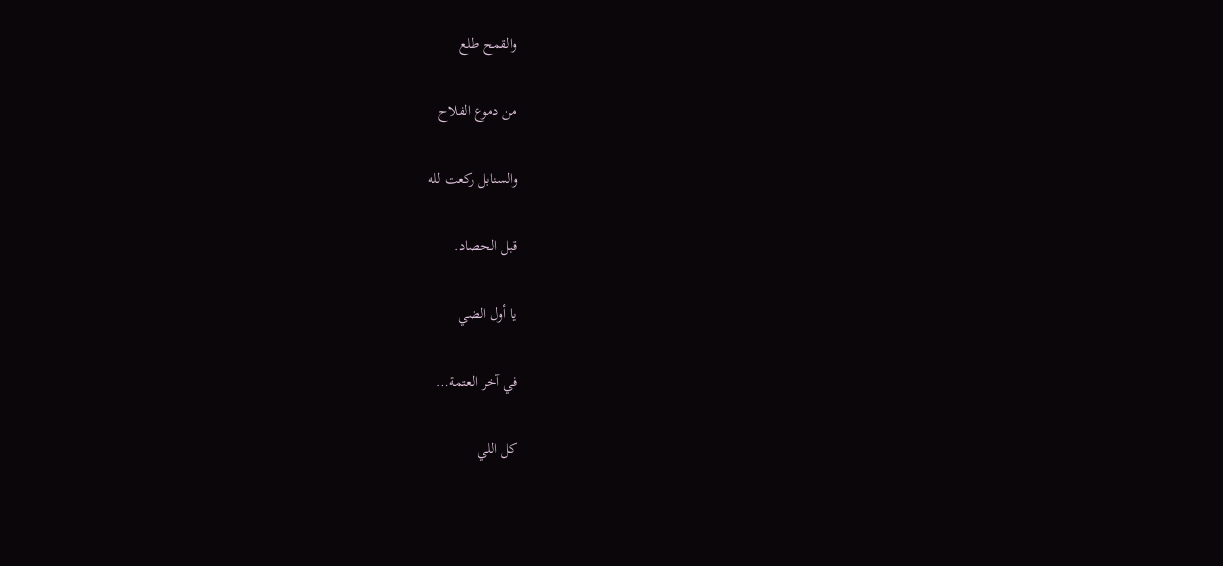والقمح طلع

من دموع الفلاح

والسنابل ركعت لله

قبل الحصاد.

يا أول الضي

في آخر العتمة…

كل اللي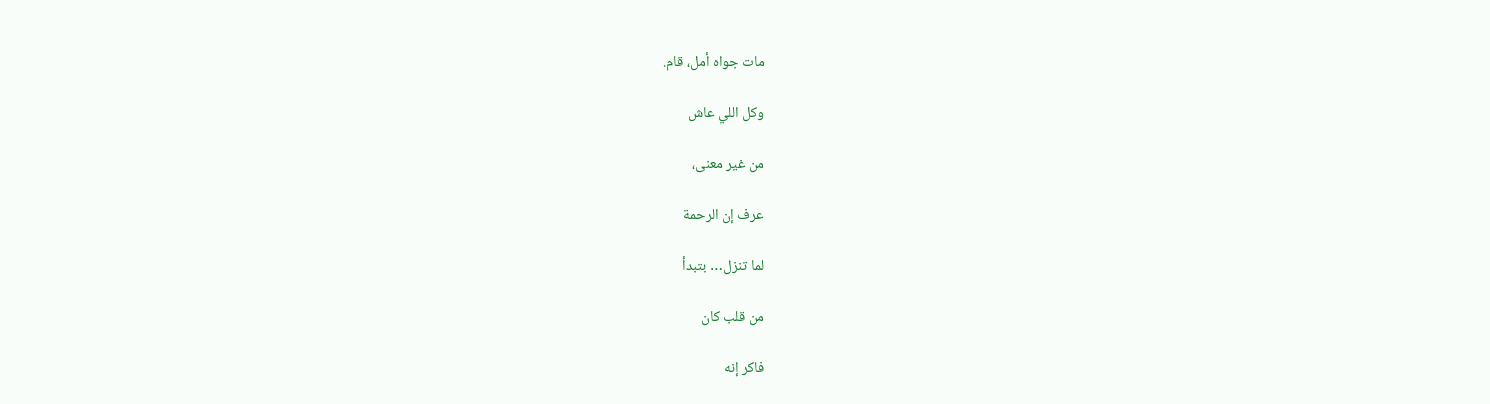مات جواه أمل، قام.

وكل اللي عاش

من غير معنى،

عرف إن الرحمة

لما تنزل… بتبدأ

من قلب كان

فاكر إنه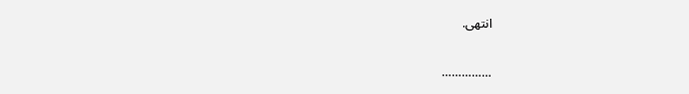انتهى.

……………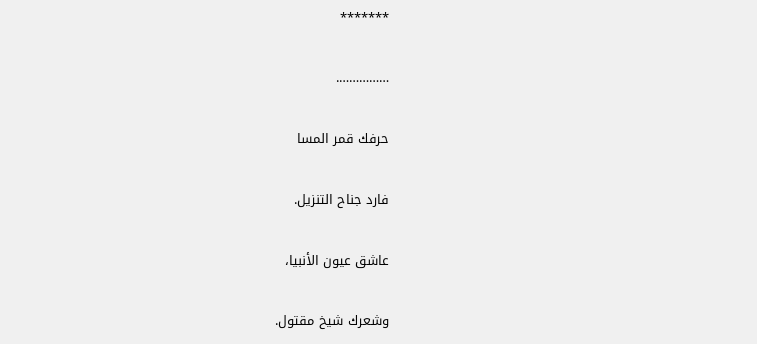*******

…………….

حرفك قمر المسا

فارد جناح التنزيل.

عاشق عيون الأنبيا،

وشعرك شيخ مقتول.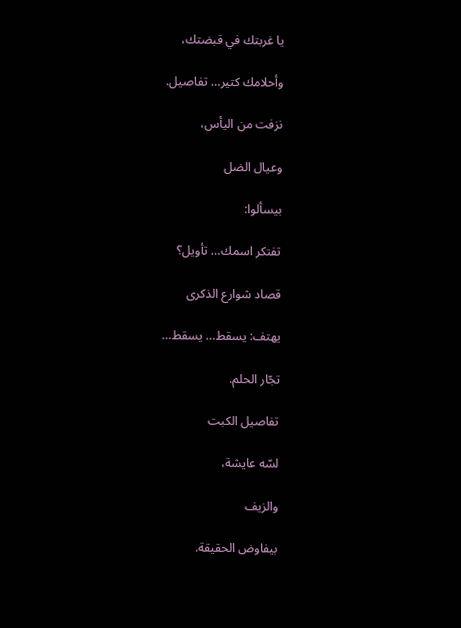يا غربتك في قبضتك،

وأحلامك كتير… تفاصيل.

نزفت من اليأس،

وعيال الضل

بيسألوا:

تفتكر اسمك… تأويل؟

قصاد شوارع الذكرى

يهتف: يسقط… يسقط…

تجّار الحلم.

تفاصيل الكبت

لسّه عايشة،

والزيف

بيفاوض الحقيقة.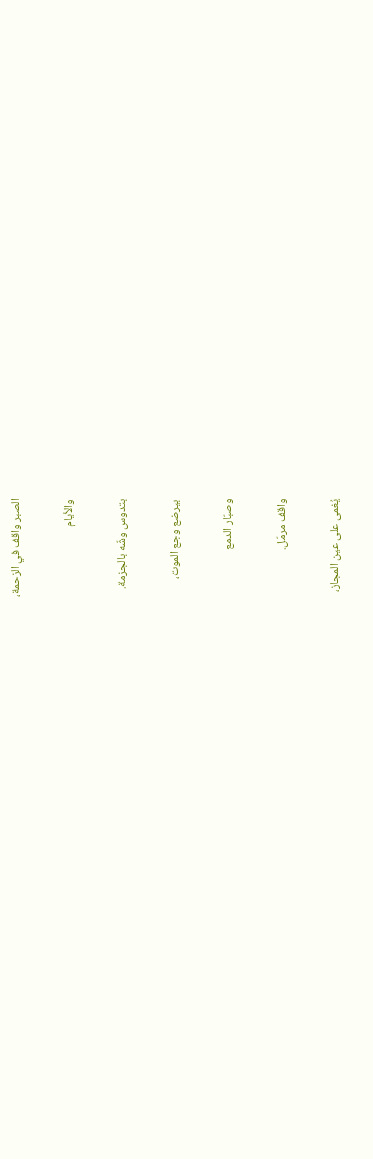الصبر واقف في الزحمة،

والأيام

بتدوس وشّه بالجزمة.

بيرضع وجع الموت،

وصبّار الدمع

واقف مرمّل.

يُغمى على عين المجاز،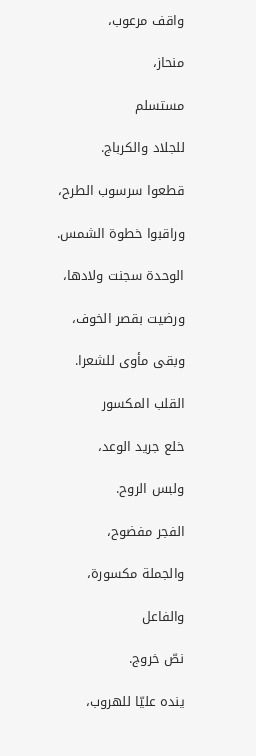واقف مرعوب،

منحاز،

مستسلم

للجلاد والكرباج.

قطعوا سرسوب الطرح،

وراقبوا خطوة الشمس.

الوحدة سجنت ولادها،

ورضيت بقصر الخوف،

وبقى مأوى للشعرا.

القلب المكسور

خلع جريد الوعد،

ولبس الروح.

الفجر مفضوح،

والجملة مكسورة،

والفاعل

نصّ خروج.

ينده عليّا للهروب،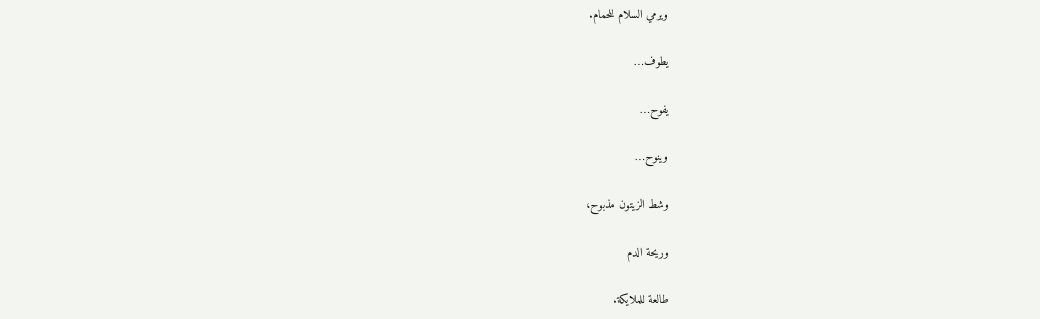ويرمي السلام للحمام.

يطوف…

يفوح…

وينوح…

وشط الزيتون مذبوح،

وريحة الدم

طالعة للملايكة.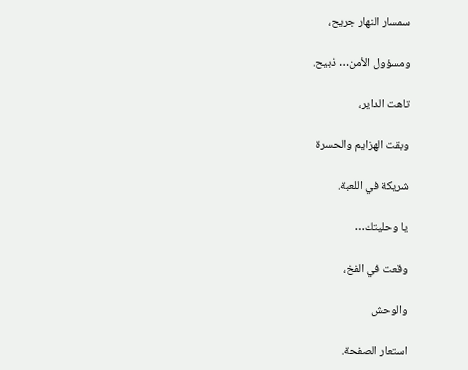سمسار النهار جريح،

ومسؤول الأمن… ذبيح.

تاهت الداير،

وبقت الهزايم والحسرة

شريكة في اللعبة.

يا وحليتك…

وقعت في الفخ،

والوحش

استعار الصفحة.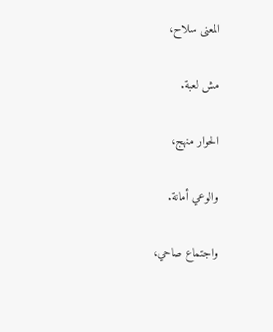المعنى سلاح،

مش لعبة.

الحوار منهج،

والوعي أمانة.

واجتماع صاحي،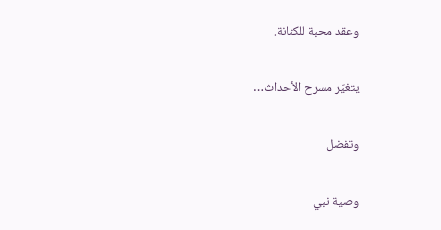وعقد محبة للكنانة.

يتغيّر مسرح الأحداث…

وتفضل

وصية نبي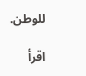للوطن.

اقرأ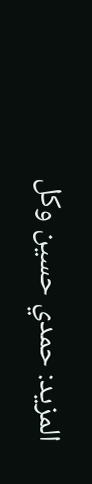المزيد: حمدي حسين وكل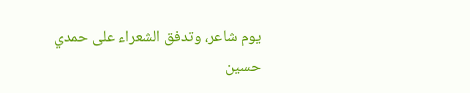يوم شاعر، وتدفق الشعراء على حمدي حسين